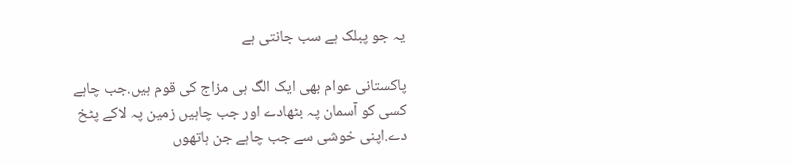یہ جو پبلک ہے سب جانتی ہے

پاکستانی عوام بھی ایک الگ ہی مزاج کی قوم ہیں.جب چاہے کسی کو آسمان پہ بٹھادے اور جب چاہیں زمین پہ لاکے پٹخ دے.اپنی خوشی سے جب چاہے جن ہاتھوں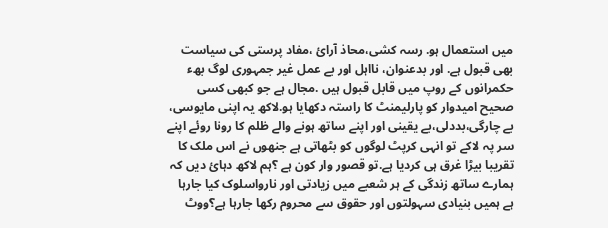میں استعمال ہو. رسہ کشی،محاذ آرائ ،مفاد پرستی کی سیاست بھی قبول ہے. اور بدعنوان، نااہل اور بے عمل غیر جمہوری لوگ بھء حکمرانوں کے روپ میں قابل قبول ہیں .مجال ہے جو کبھی کسی صحیح امیدوار کو پارلیمنٹ کا راستہ دکھایا ہو.لاکھ یہ اپنی مایوسی، بے چارگی،بددلی،بے یقینی اور اپنے ساتھ ہونے والے ظلم کا رونا روئے اپنے سر پہ لاکے تو انہی کرپٹ لوگوں کو بٹھاتی ہے جنھوں نے اس ملک کا تقریبا بیڑا غرق ہی کردیا ہے.تو قصور وار کون ہے ؟ہم لاکھ دہائ دیں کہ ہمارے ساتھ زندگی کے ہر شعبے میں زیادتی اور نارواسلوک کیا جارہا ہے ہمیں بنیادی سہولتوں اور حقوق سے محروم رکھا جارہا ہے؟ووٹ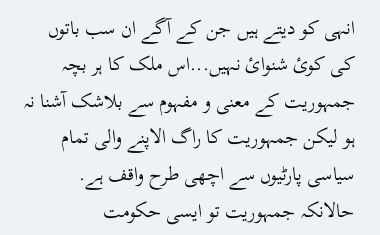انہی کو دیتے ہیں جن کے آگے ان سب باتوں کی کوئ شنوائ نہیں...اس ملک کا ہر بچہ جمہوریت کے معنی و مفہوم سے بلاشک آشنا نہ ہو لیکن جمہوریت کا راگ الاپنے والی تمام سیاسی پارٹیوں سے اچھی طرح واقف ہے. حالانکہ جمہوریت تو ایسی حکومت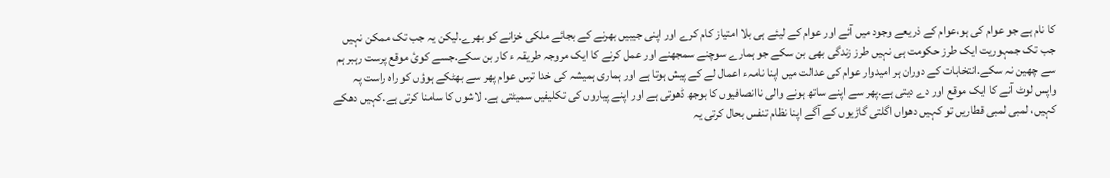کا نام ہے جو عوام کی ہو،عوام کے ذریعے وجود میں آئے اور عوام کے لیئے ہی بلا امتیاز کام کرے اور اپنی جیبیں بھرنے کے بجائے ملکی خزانے کو بھرے.لیکن یہ جب تک ممکن نہیں جب تک جمہوریت ایک طرز حکومت ہی نہیں طرز زندگی بھی بن سکے جو ہمارے سوچنے سمجھنے اور عمل کرنے کا ایک مروجہ طریقہ ء کار بن سکے.جسے کوئ موقع پرست رہبر ہم سے چھین نہ سکے.انتخابات کے دوران ہر امیدوار عوام کی عدالت میں اپنا نامہء اعمال لے کے پیش ہوتا ہے اور ہماری ہمیشہ کی خدا ترس عوام پھر سے بھٹکے ہوؤں کو راہ راست پہ واپس لوٹ آنے کا ایک موقع اور دے دیتی ہے.پھر سے اپنے ساتھ ہونے والی ناانصافیوں کا بوجھ ڈھوتی ہے اور اپنے پیاروں کی تکلیفیں سمیٹتی ہے. لاشوں کا سامنا کرتی ہے.کہیں دھکے کہیں، لمبی لمبی قطاریں تو کہیں دھواں اگلتی گاڑیوں کے آگے اپنا نظام تنفس بحال کرتی یہ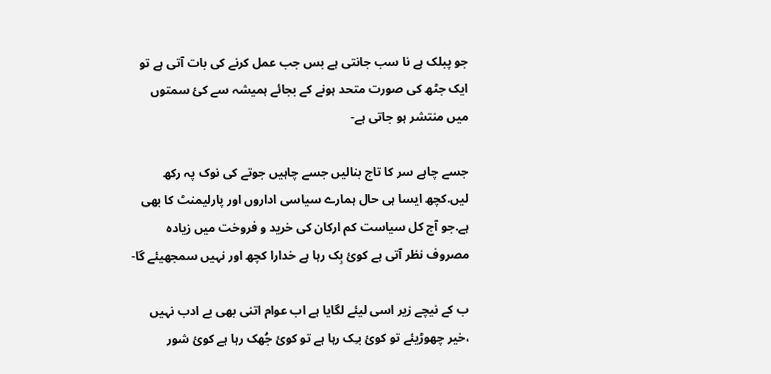جو پبلک ہے نا سب جانتی ہے بس جب عمل کرنے کی بات آتی ہے تو ایک جٹھ کی صورت متحد ہونے کے بجائے ہمیشہ سے کئ سمتوں میں منتشر ہو جاتی ہے-

جسے چاہے سر کا تاج بنالیں جسے چاہیں جوتے کی نوک پہ رکھ لیں.کچھ ایسا ہی حال ہمارے سیاسی اداروں اور پارلیمنٹ کا بھی ہے.جو آج کل سیاست کم ارکان کی خرید و فروخت میں زیادہ مصروف نظر آتی ہے کوئ بِک رہا ہے خدارا کچھ اور نہیں سمجھیئے گا-

ب کے نیچے زیر اسی لیئے لگایا ہے اب عوام اتنی بھی بے ادب نہیں ،خیر چھوڑیئے تو کوئ بـِک رہا ہے تو کوئ جُھک رہا ہے کوئ شور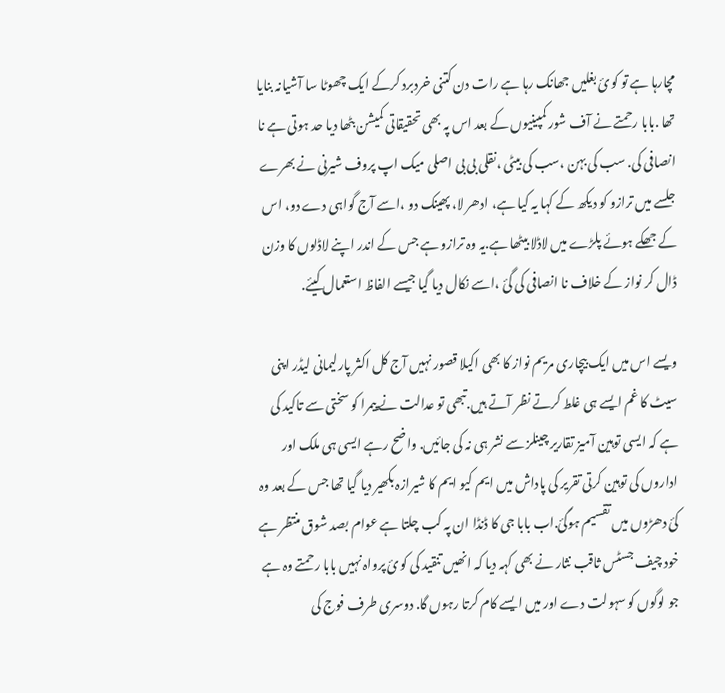مچارہا ہے تو کوئ بغلیں جھانک رہا ہے رات دن کتنی خردبرد کرکے ایک چھوٹا سا آشیانہ بنایا تھا .بابا رحمتے نے آف شور کمپینیوں کے بعد اس پہ بھی تحقیقاتی کمیشن بٹھا دیا حد ہوتی ہے نا انصافی کی. سب کی بہن ،سب کی بیٹی ،نقلی بی بی اصلی میک اپ پروف شیرنی نے بھرے جلسے میں ترازو کو دیکھ کے کہا یہ کیا ہے، ادھر لا، پھینک دو ،اسے آج گواہی دے دو، اس کے جھکے ہوئے پلڑے میں لاڈلا بیٹھا ہے.یہ وہ ترازو ہے جس کے اندر اپنے لاڈلوں کا وزن ڈال کر نواز کے خلاف نا انصافی کی گئ ،اسے نکال دیا گیا جیسے الفاظ استعمال کیئے.

ویسے اس میں ایک بیچاری مریم نواز کا بھی اکیلا قصور نہیں آج کل اکثر پارلیمانی لیڈر اپنی سیٹ کا غم ایسے ہی غلط کرتے نظر آتے ہیں.تبھی تو عدالت نے پیمرا کو سختی سے تاکید کی ہے کہ ایسی توہین آمیز تقاریر چینلز سے نشر ہی نہ کی جائیں. واضح رہے ایسی ہی ملک اور اداروں کی توہین کرتی تقریر کی پاداش میں ایم کیو ایم کا شیرازہ بکھیر دیا گیا تھا جس کے بعد وہ کئ دھڑوں میں تقسیم ہوگئ.اب بابا جی کا ڈنڈا ان پہ کب چلتا ہے عوام بصد شوق منتظر ہے خود چیف جسٹس ثاقب نثار نے بھی کہہ دیا کہ انھیں تنقید کی کوئ پرواہ نہیں بابا رحمتے وہ ہے جو لوگوں کو سہولت دے اور میں ایسے کام کرتا رہوں گا. دوسری طرف فوج کی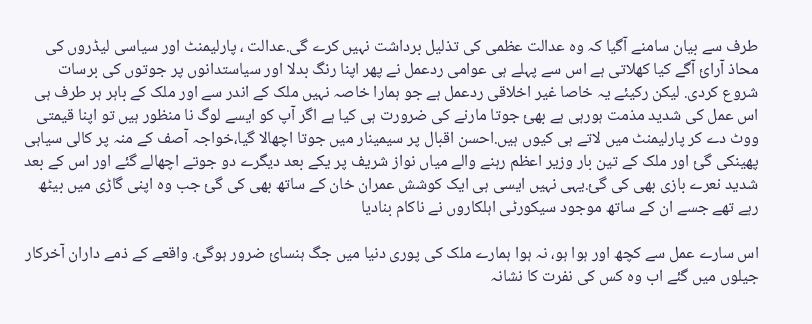طرف سے بیان سامنے آگیا کہ وہ عدالت عظمی کی تذلیل برداشت نہیں کرے گی.عدالت ، پارلیمنٹ اور سیاسی لیڈروں کی محاذ آرائ آگے کیا کھلاتی ہے اس سے پہلے ہی عوامی ردعمل نے پھر اپنا رنگ بدلا اور سیاستدانوں پر جوتوں کی برسات شروع کردی. لیکن رکیئے یہ خاصا غیر اخلاقی ردعمل ہے جو ہمارا خاصہ نہیں ملک کے اندر سے اور ملک کے باہر ہر طرف ہی اس عمل کی شدید مذمت ہورہی ہے بھئ جوتا مارنے کی ضرورت ہی کیا ہے اگر آپ کو ایسے لوگ نا منظور ہیں تو اپنا قیمتی ووٹ دے کر پارلیمنٹ میں لاتے ہی کیوں ہیں.احسن اقبال پر سیمینار میں جوتا اچھالا گیا،خواجہ آصف کے منہ پر کالی سیاہی پھینکی گئ اور ملک کے تین بار وزیر اعظم رہنے والے میاں نواز شریف پر یکے بعد دیگرے دو جوتے اچھالے گئے اور اس کے بعد شدید نعرے بازی بھی کی گئ.یہی نہیں ایسی ہی ایک کوشش عمران خان کے ساتھ بھی کی گئ جب وہ اپنی گاڑی میں بیٹھ رہے تھے جسے ان کے ساتھ موجود سیکورٹی اہلکاروں نے ناکام بنادیا

اس سارے عمل سے کچھ اور ہوا ہو، نہ ہوا ہمارے ملک کی پوری دنیا میں جگ ہنسائ ضرور ہوگئ. واقعے کے ذمے داران آخرکار جیلوں میں گئے اب وہ کس کی نفرت کا نشانہ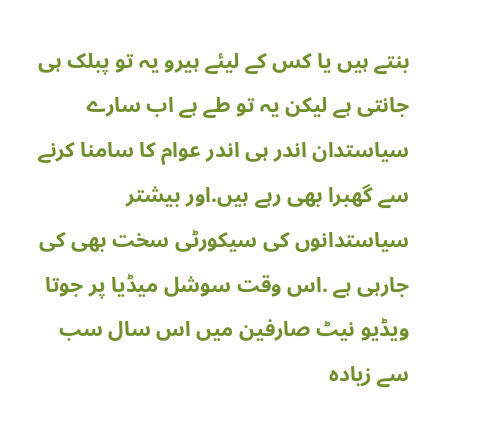بنتے ہیں یا کس کے لیئے ہیرو یہ تو پبلک ہی جانتی ہے لیکن یہ تو طے ہے اب سارے سیاستدان اندر ہی اندر عوام کا سامنا کرنے سے گھبرا بھی رہے ہیں.اور بیشتر سیاستدانوں کی سیکورٹی سخت بھی کی جارہی ہے .اس وقت سوشل میڈیا پر جوتا ویڈیو نیٹ صارفین میں اس سال سب سے زیادہ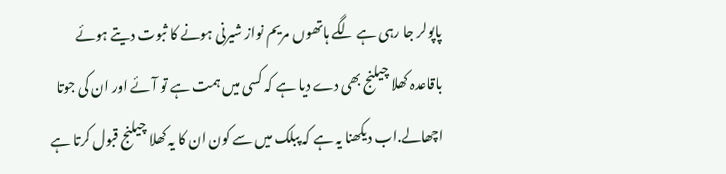پاپولر جا رہی ہے لگے ہاتھوں مریم نواز شیرنی ہونے کا ثبوت دیتے ہوئے باقاعدہ کھلا چیلنج بھی دے دیا ہے کہ کسی میں ہمت ہے تو آئے اور ان کی جوتا اچھالے.اب دیکھنا یہ ہے کہ پبلک میں سے کون ان کا یہ کھلا چیلنج قبول کرتا ہے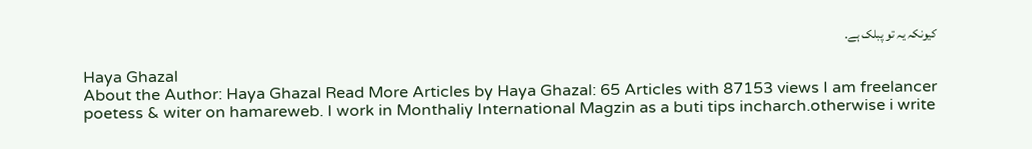کیونکہ یہ تو پبلک ہے.

Haya Ghazal
About the Author: Haya Ghazal Read More Articles by Haya Ghazal: 65 Articles with 87153 views I am freelancer poetess & witer on hamareweb. I work in Monthaliy International Magzin as a buti tips incharch.otherwise i write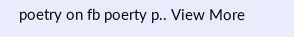poetry on fb poerty p.. View More